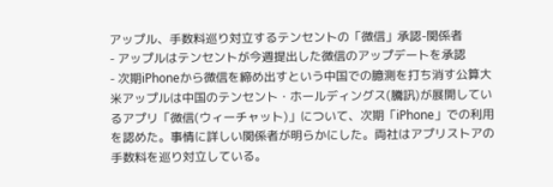アップル、手数料巡り対立するテンセントの「微信」承認-関係者
- アップルはテンセントが今週提出した微信のアップデートを承認
- 次期iPhoneから微信を締め出すという中国での臆測を打ち消す公算大
米アップルは中国のテンセント・ホールディングス(騰訊)が展開しているアプリ「微信(ウィーチャット)」について、次期「iPhone」での利用を認めた。事情に詳しい関係者が明らかにした。両社はアプリストアの手数料を巡り対立している。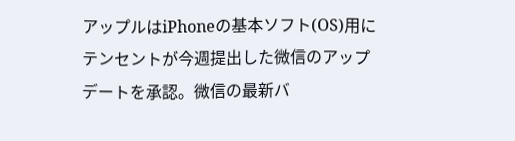アップルはiPhoneの基本ソフト(OS)用にテンセントが今週提出した微信のアップデートを承認。微信の最新バ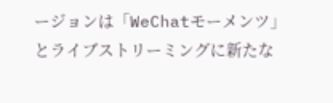ージョンは「WeChatモーメンツ」とライブストリーミングに新たな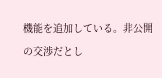機能を追加している。非公開の交渉だとし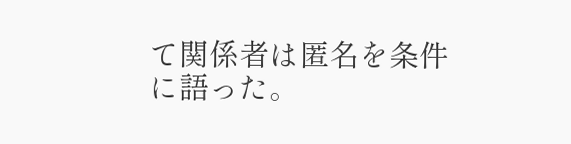て関係者は匿名を条件に語った。